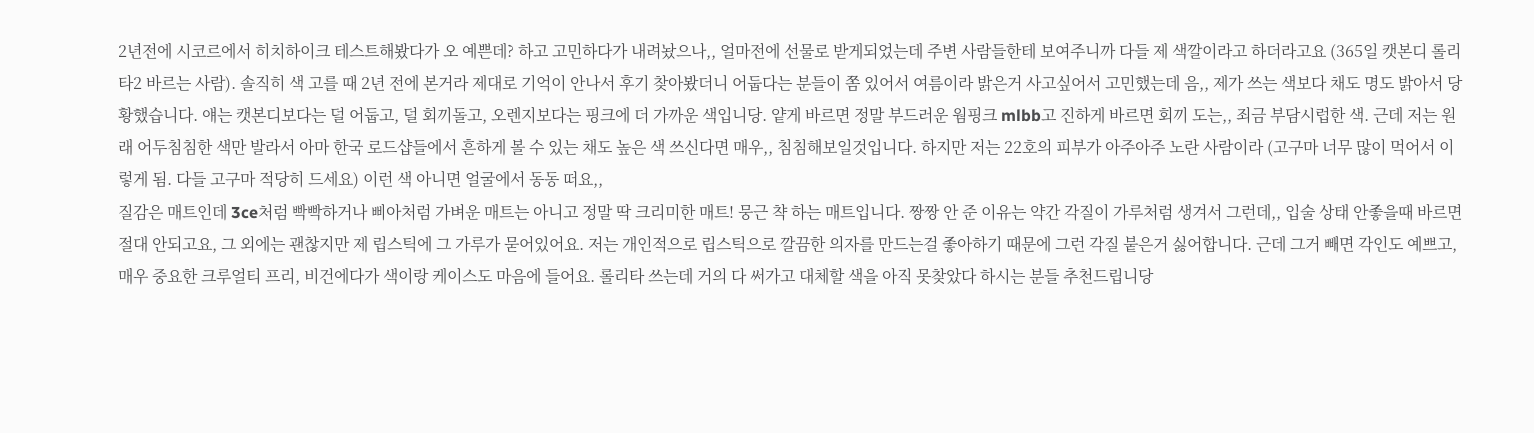2년전에 시코르에서 히치하이크 테스트해봤다가 오 예쁜데? 하고 고민하다가 내려놨으나,, 얼마전에 선물로 받게되었는데 주변 사람들한테 보여주니까 다들 제 색깔이라고 하더라고요 (365일 캣본디 롤리타2 바르는 사람). 솔직히 색 고를 때 2년 전에 본거라 제대로 기억이 안나서 후기 찾아봤더니 어둡다는 분들이 쫌 있어서 여름이라 밝은거 사고싶어서 고민했는데 음,, 제가 쓰는 색보다 채도 명도 밝아서 당황했습니다. 얘는 캣본디보다는 덜 어둡고, 덜 회끼돌고, 오렌지보다는 핑크에 더 가까운 색입니당. 얕게 바르면 정말 부드러운 웜핑크 mlbb고 진하게 바르면 회끼 도는,, 죄금 부담시럽한 색. 근데 저는 원래 어두침침한 색만 발라서 아마 한국 로드샵들에서 흔하게 볼 수 있는 채도 높은 색 쓰신다면 매우,, 침침해보일것입니다. 하지만 저는 22호의 피부가 아주아주 노란 사람이라 (고구마 너무 많이 먹어서 이렇게 됨. 다들 고구마 적당히 드세요) 이런 색 아니면 얼굴에서 동동 떠요,,
질감은 매트인데 3ce처럼 빡빡하거나 삐아처럼 가벼운 매트는 아니고 정말 딱 크리미한 매트! 뭉근 챡 하는 매트입니다. 짱짱 안 준 이유는 약간 각질이 가루처럼 생겨서 그런데,, 입술 상태 안좋을때 바르면 절대 안되고요, 그 외에는 괜찮지만 제 립스틱에 그 가루가 묻어있어요. 저는 개인적으로 립스틱으로 깔끔한 의자를 만드는걸 좋아하기 때문에 그런 각질 붙은거 싫어합니다. 근데 그거 빼면 각인도 예쁘고, 매우 중요한 크루얼티 프리, 비건에다가 색이랑 케이스도 마음에 들어요. 롤리타 쓰는데 거의 다 써가고 대체할 색을 아직 못찾았다 하시는 분들 추천드립니당